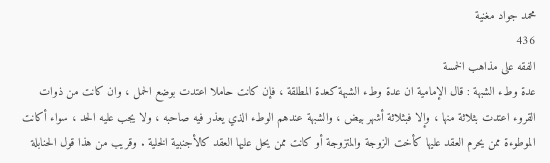محمد جواد مغنية
436
الفقه على مذاهب الخمسة
عدة وطء الشبهة : قال الإمامية ان عدة وطء الشبهة كعدة المطلقة ، فإن كانت حاملا اعتدت بوضع الحمل ، وان كانت من ذوات القروء اعتدت بثلاثة منها ، وإلا فبثلاثة أشهر بيض ، والشبهة عندهم الوطء الذي يعذر فيه صاحبه ، ولا يجب عليه الحد ، سواء أكانت الموطوءة ممن يحرم العقد عليها كأخت الزوجة والمتزوجة أو كانت ممن يحل عليها العقد كالأجنبية الخلية . وقريب من هذا قول الحنابلة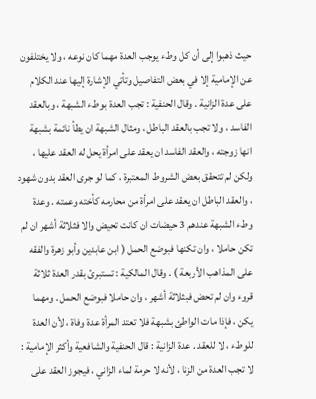حيث ذهبوا إلى أن كل وطء يوجب العدة مهما كان نوعه ، ولا يختلفون عن الإمامية إلا في بعض التفاصيل وتأتي الإشارة إليها عند الكلام على عدة الزانية . وقال الحنفية : تجب العدة بوطء الشبهة ، وبالعقد الفاسد ، ولا تجب بالعقد الباطل ، ومثال الشبهة ان يطأ نائمة بشبهة انها زوجته ، والعقد الفاسد ان يعقد على امرأة يحل له العقد عليها ، ولكن لم تتحقق بعض الشروط المعتبرة ، كما لو جرى العقد بدون شهود ، والعقد الباطل ان يعقد على امرأة من محارمه كأخته وعمته . وعدة وطء الشبهة عندهم 3 حيضات ان كانت تحيض والا فثلاثة أشهر ان لم تكن حاملا ، وان تكنها فبوضع الحمل ( ابن عابدين وأبو زهرة والفقه على المذاهب الأربعة ) . وقال المالكية : تستبرئ بقدر العدة ثلاثة قروء وان لم تحض فبثلاثة أشهر ، وان حاملا فبوضع الحمل . ومهما يكن ، فإذا مات الواطئ بشبهة فلا تعتد المرأة عدة وفاة ، لأن العدة للوطء ، لا للعقد . عدة الزانية : قال الحنفية والشافعية وأكثر الإمامية : لا تجب العدة من الزنا ، لأنه لا حرمة لماء الزاني ، فيجوز العقد على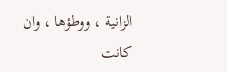الزانية ، ووطؤها ، وان كانت